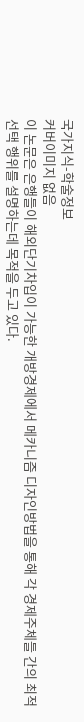국가지식-학술정보
커버이미지 없음
이 논문은 은행들이 해외단기차입이 가능한 개방경제에서 메카니즘 디자인방법을 통해 각 경제주체들 간의 최적선택 행위를 설명하는데 목적을 두고 있다.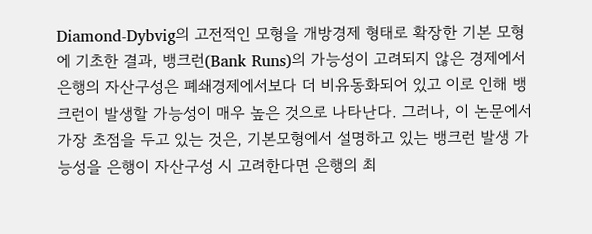Diamond-Dybvig의 고전적인 모형을 개방경제 형태로 확장한 기본 모형에 기초한 결과, 뱅크런(Bank Runs)의 가능성이 고려되지 않은 경제에서 은행의 자산구성은 폐쇄경제에서보다 더 비유동화되어 있고 이로 인해 뱅크런이 발생할 가능성이 매우 높은 것으로 나타난다. 그러나, 이 논문에서 가장 초점을 두고 있는 것은, 기본모형에서 설명하고 있는 뱅크런 발생 가능성을 은행이 자산구성 시 고려한다면 은행의 최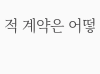적 계약은 어떻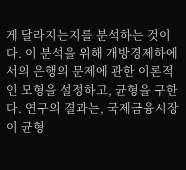게 달라지는지를 분석하는 것이다. 이 분석을 위해 개방경제하에서의 은행의 문제에 관한 이론적인 모형을 설정하고, 균형을 구한다. 연구의 결과는, 국제금융시장이 균형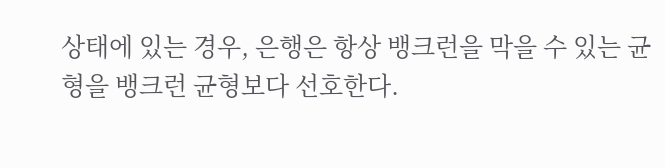상태에 있는 경우, 은행은 항상 뱅크런을 막을 수 있는 균형을 뱅크런 균형보다 선호한다.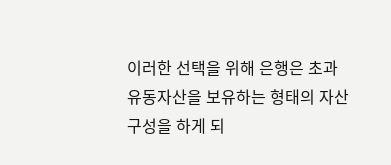이러한 선택을 위해 은행은 초과유동자산을 보유하는 형태의 자산구성을 하게 되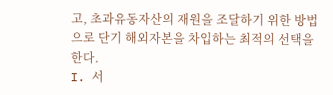고, 초과유동자산의 재원을 조달하기 위한 방법으로 단기 해외자본을 차입하는 최적의 선택을 한다.
I. 서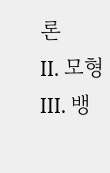론
II. 모형
III. 뱅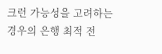크런 가능성을 고려하는 경우의 은행 최적 전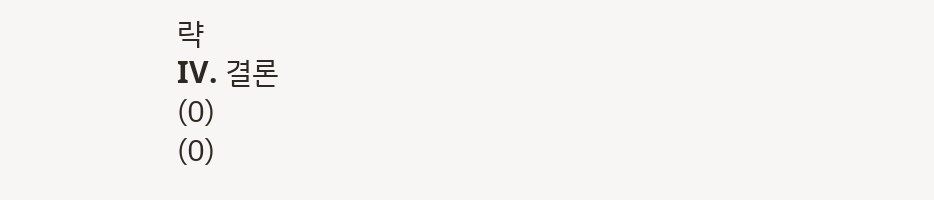략
IV. 결론
(0)
(0)